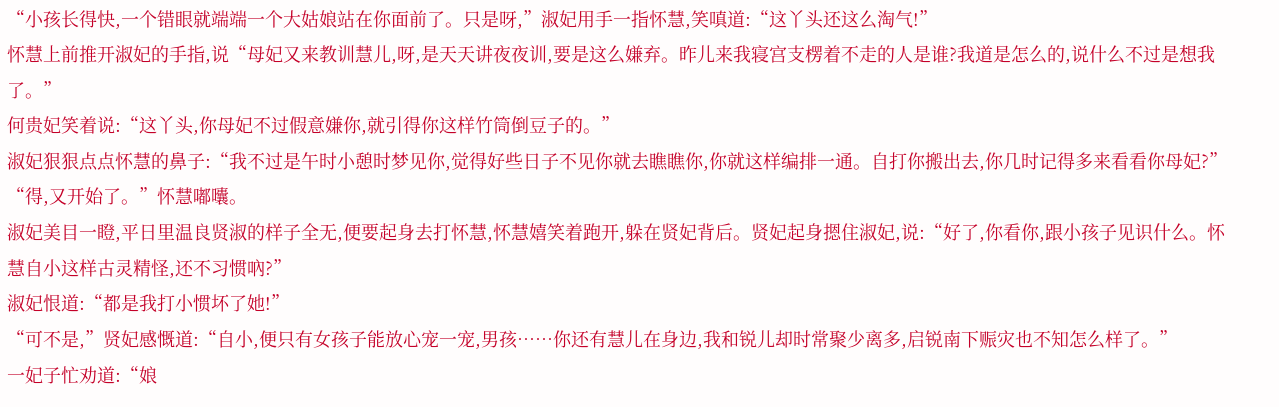“小孩长得快,一个错眼就端端一个大姑娘站在你面前了。只是呀,”淑妃用手一指怀慧,笑嗔道:“这丫头还这么淘气!”
怀慧上前推开淑妃的手指,说“母妃又来教训慧儿,呀,是天天讲夜夜训,要是这么嫌弃。昨儿来我寝宫支楞着不走的人是谁?我道是怎么的,说什么不过是想我了。”
何贵妃笑着说:“这丫头,你母妃不过假意嫌你,就引得你这样竹筒倒豆子的。”
淑妃狠狠点点怀慧的鼻子:“我不过是午时小憩时梦见你,觉得好些日子不见你就去瞧瞧你,你就这样编排一通。自打你搬出去,你几时记得多来看看你母妃?”
“得,又开始了。”怀慧嘟囔。
淑妃美目一瞪,平日里温良贤淑的样子全无,便要起身去打怀慧,怀慧嬉笑着跑开,躲在贤妃背后。贤妃起身摁住淑妃,说:“好了,你看你,跟小孩子见识什么。怀慧自小这样古灵精怪,还不习惯吶?”
淑妃恨道:“都是我打小惯坏了她!”
“可不是,”贤妃感慨道:“自小,便只有女孩子能放心宠一宠,男孩……你还有慧儿在身边,我和锐儿却时常聚少离多,启锐南下赈灾也不知怎么样了。”
一妃子忙劝道:“娘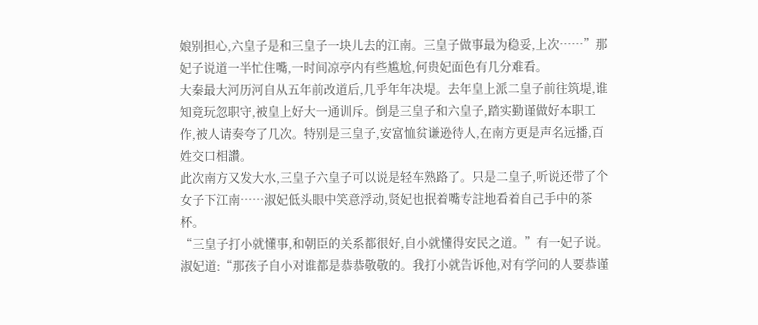娘别担心,六皇子是和三皇子一块儿去的江南。三皇子做事最为稳妥,上次……”那妃子说道一半忙住嘴,一时间凉亭内有些尴尬,何贵妃面色有几分难看。
大秦最大河历河自从五年前改道后,几乎年年决堤。去年皇上派二皇子前往筑堤,谁知竟玩忽职守,被皇上好大一通训斥。倒是三皇子和六皇子,踏实勤谨做好本职工作,被人请奏夸了几次。特别是三皇子,安富恤贫谦逊待人,在南方更是声名远播,百姓交口相讚。
此次南方又发大水,三皇子六皇子可以说是轻车熟路了。只是二皇子,听说还带了个女子下江南……淑妃低头眼中笑意浮动,贤妃也抿着嘴专註地看着自己手中的茶杯。
“三皇子打小就懂事,和朝臣的关系都很好,自小就懂得安民之道。”有一妃子说。
淑妃道:“那孩子自小对谁都是恭恭敬敬的。我打小就告诉他,对有学问的人要恭谨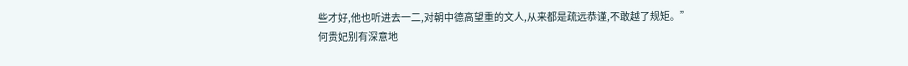些才好,他也听进去一二,对朝中德高望重的文人,从来都是疏远恭谨,不敢越了规矩。”
何贵妃别有深意地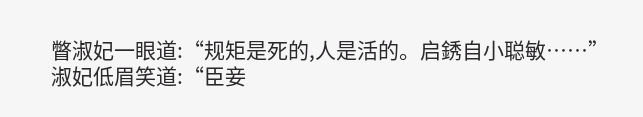瞥淑妃一眼道:“规矩是死的,人是活的。启銹自小聪敏……”
淑妃低眉笑道:“臣妾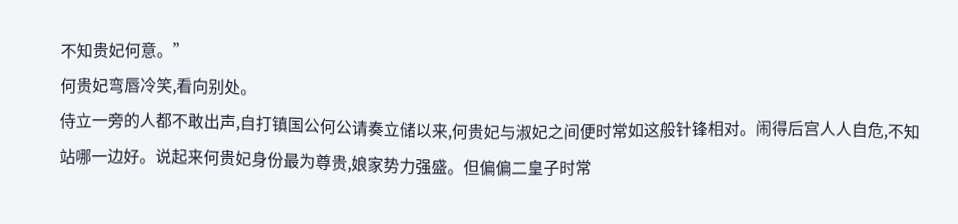不知贵妃何意。”
何贵妃弯唇冷笑,看向别处。
侍立一旁的人都不敢出声,自打镇国公何公请奏立储以来,何贵妃与淑妃之间便时常如这般针锋相对。闹得后宫人人自危,不知站哪一边好。说起来何贵妃身份最为尊贵,娘家势力强盛。但偏偏二皇子时常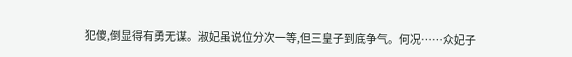犯傻,倒显得有勇无谋。淑妃虽说位分次一等,但三皇子到底争气。何况……众妃子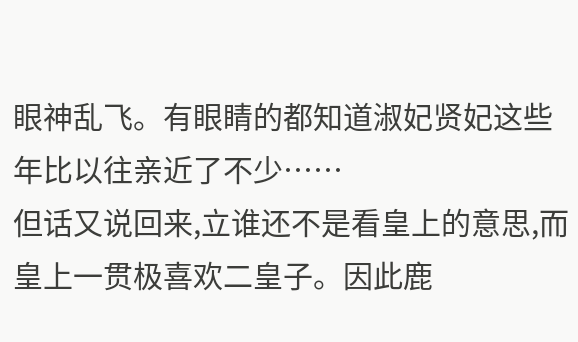眼神乱飞。有眼睛的都知道淑妃贤妃这些年比以往亲近了不少……
但话又说回来,立谁还不是看皇上的意思,而皇上一贯极喜欢二皇子。因此鹿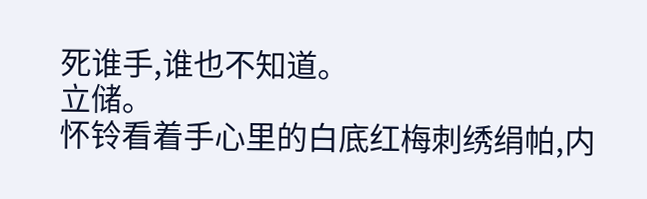死谁手,谁也不知道。
立储。
怀铃看着手心里的白底红梅刺绣绢帕,内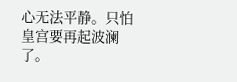心无法平静。只怕皇宫要再起波澜了。